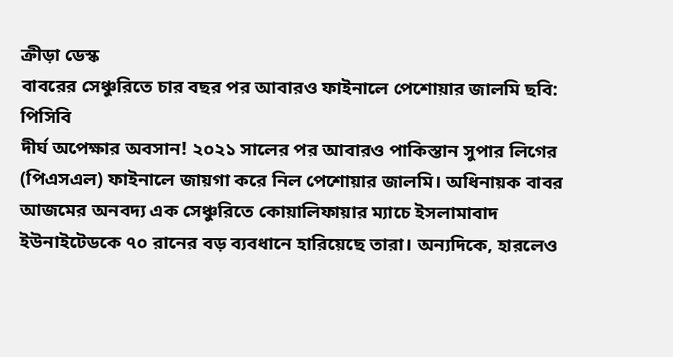ক্রীড়া ডেস্ক
বাবরের সেঞ্চুরিতে চার বছর পর আবারও ফাইনালে পেশোয়ার জালমি ছবি: পিসিবি
দীর্ঘ অপেক্ষার অবসান! ২০২১ সালের পর আবারও পাকিস্তান সুপার লিগের (পিএসএল) ফাইনালে জায়গা করে নিল পেশোয়ার জালমি। অধিনায়ক বাবর আজমের অনবদ্য এক সেঞ্চুরিতে কোয়ালিফায়ার ম্যাচে ইসলামাবাদ ইউনাইটেডকে ৭০ রানের বড় ব্যবধানে হারিয়েছে তারা। অন্যদিকে, হারলেও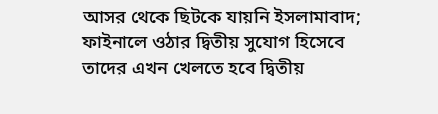আসর থেকে ছিটকে যায়নি ইসলামাবাদ; ফাইনালে ওঠার দ্বিতীয় সুযোগ হিসেবে তাদের এখন খেলতে হবে দ্বিতীয়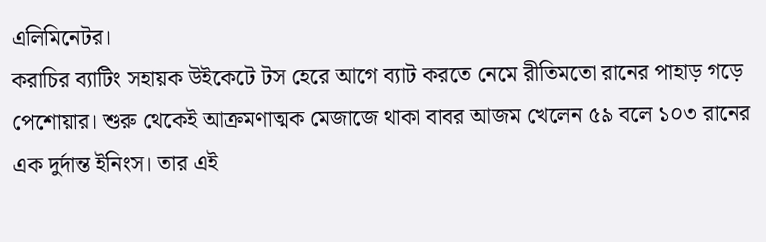এলিমিনেটর।
করাচির ব্যাটিং সহায়ক উইকেটে টস হেরে আগে ব্যাট করতে নেমে রীতিমতো রানের পাহাড় গড়ে পেশোয়ার। শুরু থেকেই আক্রমণাত্মক মেজাজে থাকা বাবর আজম খেলেন ৫৯ বলে ১০৩ রানের এক দুর্দান্ত ইনিংস। তার এই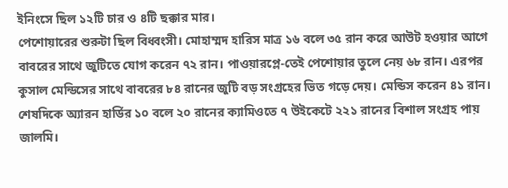ইনিংসে ছিল ১২টি চার ও ৪টি ছক্কার মার।
পেশোয়ারের শুরুটা ছিল বিধ্বংসী। মোহাম্মদ হারিস মাত্র ১৬ বলে ৩৫ রান করে আউট হওয়ার আগে বাবরের সাথে জুটিতে যোগ করেন ৭২ রান। পাওয়ারপ্লে-তেই পেশোয়ার তুলে নেয় ৬৮ রান। এরপর কুসাল মেন্ডিসের সাথে বাবরের ৮৪ রানের জুটি বড় সংগ্রহের ভিত গড়ে দেয়। মেন্ডিস করেন ৪১ রান। শেষদিকে অ্যারন হার্ডির ১০ বলে ২০ রানের ক্যামিওতে ৭ উইকেটে ২২১ রানের বিশাল সংগ্রহ পায় জালমি।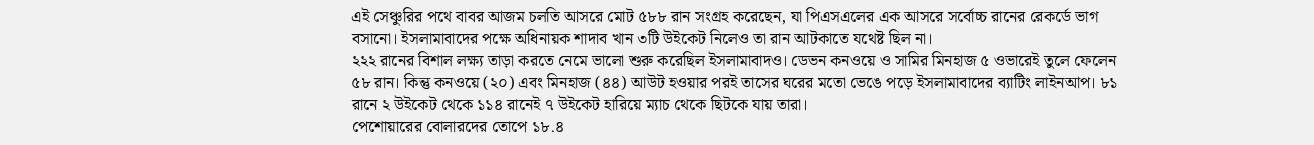এই সেঞ্চুরির পথে বাবর আজম চলতি আসরে মোট ৫৮৮ রান সংগ্রহ করেছেন, যা পিএসএলের এক আসরে সর্বোচ্চ রানের রেকর্ডে ভাগ বসানো। ইসলামাবাদের পক্ষে অধিনায়ক শাদাব খান ৩টি উইকেট নিলেও তা রান আটকাতে যথেষ্ট ছিল না।
২২২ রানের বিশাল লক্ষ্য তাড়া করতে নেমে ভালো শুরু করেছিল ইসলামাবাদও। ডেভন কনওয়ে ও সামির মিনহাজ ৫ ওভারেই তুলে ফেলেন ৫৮ রান। কিন্তু কনওয়ে (২০) এবং মিনহাজ (৪৪) আউট হওয়ার পরই তাসের ঘরের মতো ভেঙে পড়ে ইসলামাবাদের ব্যাটিং লাইনআপ। ৮১ রানে ২ উইকেট থেকে ১১৪ রানেই ৭ উইকেট হারিয়ে ম্যাচ থেকে ছিটকে যায় তারা।
পেশোয়ারের বোলারদের তোপে ১৮.৪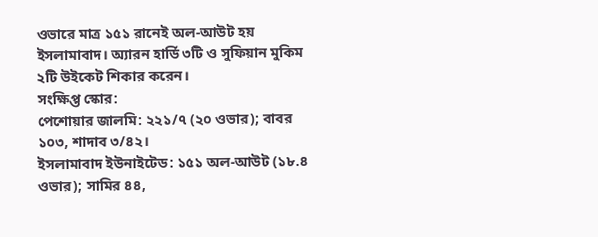ওভারে মাত্র ১৫১ রানেই অল-আউট হয় ইসলামাবাদ। অ্যারন হার্ডি ৩টি ও সুফিয়ান মুকিম ২টি উইকেট শিকার করেন।
সংক্ষিপ্ত স্কোর:
পেশোয়ার জালমি: ২২১/৭ (২০ ওভার); বাবর ১০৩, শাদাব ৩/৪২।
ইসলামাবাদ ইউনাইটেড: ১৫১ অল-আউট (১৮.৪ ওভার); সামির ৪৪,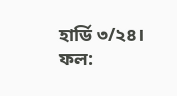হার্ডি ৩/২৪।
ফল: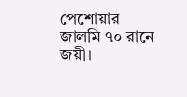পেশোয়ার জালমি ৭০ রানে জয়ী।